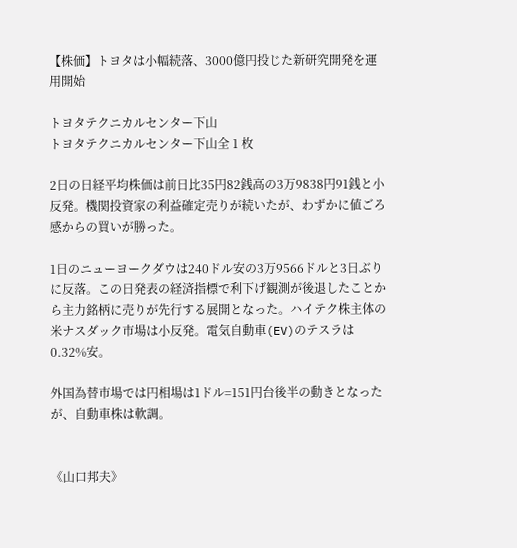【株価】トヨタは小幅続落、3000億円投じた新研究開発を運用開始

トヨタテクニカルセンター下山
トヨタテクニカルセンター下山全 1 枚

2日の日経平均株価は前日比35円82銭高の3万9838円91銭と小反発。機関投資家の利益確定売りが続いたが、わずかに値ごろ感からの買いが勝った。

1日のニューヨークダウは240ドル安の3万9566ドルと3日ぶりに反落。この日発表の経済指標で利下げ観測が後退したことから主力銘柄に売りが先行する展開となった。ハイテク株主体の米ナスダック市場は小反発。電気自動車(EV)のテスラは0.32%安。

外国為替市場では円相場は1ドル=151円台後半の動きとなったが、自動車株は軟調。


《山口邦夫》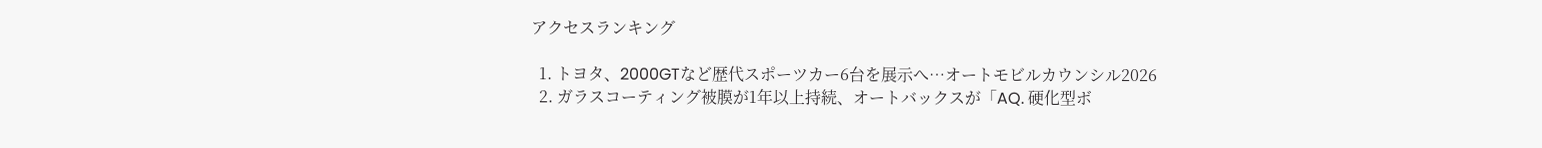アクセスランキング

  1. トヨタ、2000GTなど歴代スポーツカー6台を展示へ…オートモビルカウンシル2026
  2. ガラスコーティング被膜が1年以上持続、オートバックスが「AQ. 硬化型ボ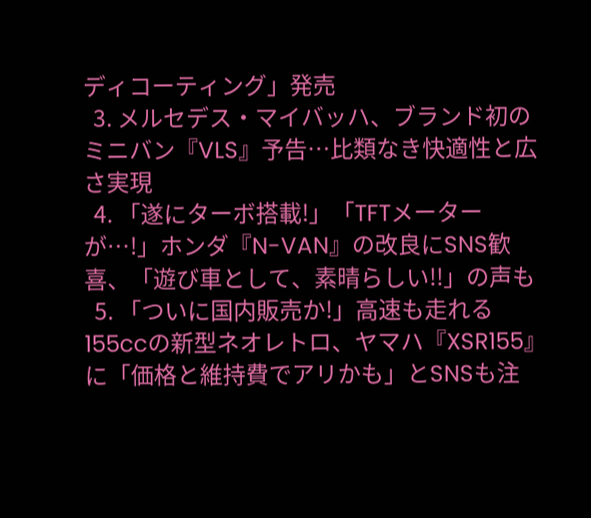ディコーティング」発売
  3. メルセデス・マイバッハ、ブランド初のミニバン『VLS』予告…比類なき快適性と広さ実現
  4. 「遂にターボ搭載!」「TFTメーターが…!」ホンダ『N-VAN』の改良にSNS歓喜、「遊び車として、素晴らしい!!」の声も
  5. 「ついに国内販売か!」高速も走れる155ccの新型ネオレトロ、ヤマハ『XSR155』に「価格と維持費でアリかも」とSNSも注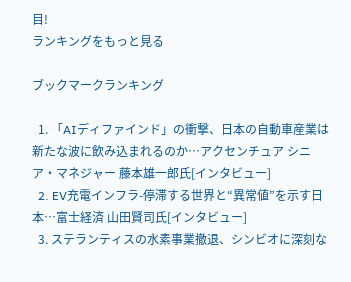目!
ランキングをもっと見る

ブックマークランキング

  1. 「AIディファインド」の衝撃、日本の自動車産業は新たな波に飲み込まれるのか…アクセンチュア シニア・マネジャー 藤本雄一郎氏[インタビュー]
  2. EV充電インフラ-停滞する世界と“異常値”を示す日本…富士経済 山田賢司氏[インタビュー]
  3. ステランティスの水素事業撤退、シンビオに深刻な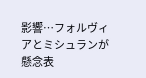影響…フォルヴィアとミシュランが懸念表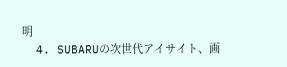明
  4. SUBARUの次世代アイサイト、画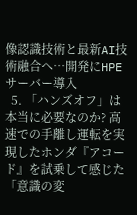像認識技術と最新AI技術融合へ…開発にHPEサーバー導入
  5. 「ハンズオフ」は本当に必要なのか? 高速での手離し運転を実現したホンダ『アコード』を試乗して感じた「意識の変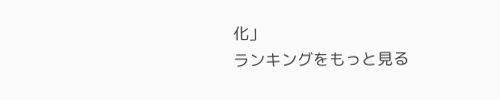化」
ランキングをもっと見る